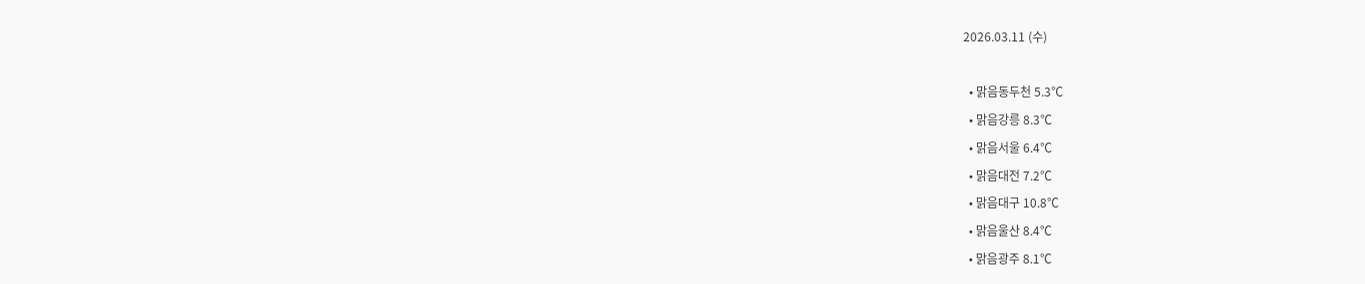2026.03.11 (수)

  • 맑음동두천 5.3℃
  • 맑음강릉 8.3℃
  • 맑음서울 6.4℃
  • 맑음대전 7.2℃
  • 맑음대구 10.8℃
  • 맑음울산 8.4℃
  • 맑음광주 8.1℃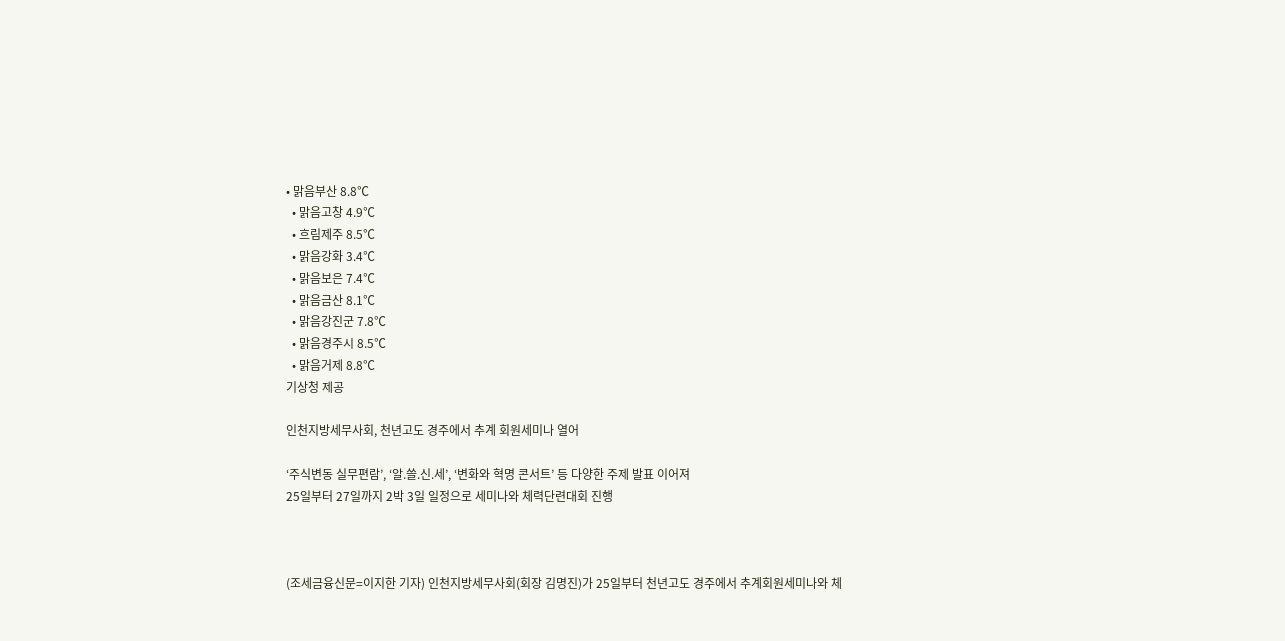• 맑음부산 8.8℃
  • 맑음고창 4.9℃
  • 흐림제주 8.5℃
  • 맑음강화 3.4℃
  • 맑음보은 7.4℃
  • 맑음금산 8.1℃
  • 맑음강진군 7.8℃
  • 맑음경주시 8.5℃
  • 맑음거제 8.8℃
기상청 제공

인천지방세무사회, 천년고도 경주에서 추계 회원세미나 열어

‘주식변동 실무편람’, ‘알.쓸.신.세’, ‘변화와 혁명 콘서트’ 등 다양한 주제 발표 이어져
25일부터 27일까지 2박 3일 일정으로 세미나와 체력단련대회 진행



(조세금융신문=이지한 기자) 인천지방세무사회(회장 김명진)가 25일부터 천년고도 경주에서 추계회원세미나와 체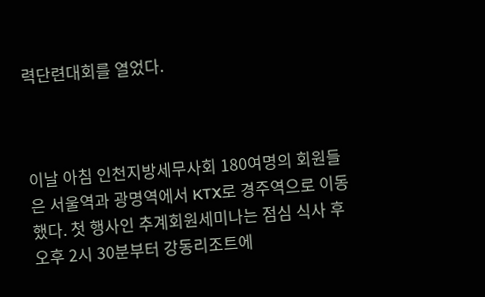력단련대회를 열었다.



이날 아침 인천지방세무사회 180여명의 회원들은 서울역과 광명역에서 KTX로 경주역으로 이동했다. 첫 행사인 추계회원세미나는 점심 식사 후 오후 2시 30분부터 강동리조트에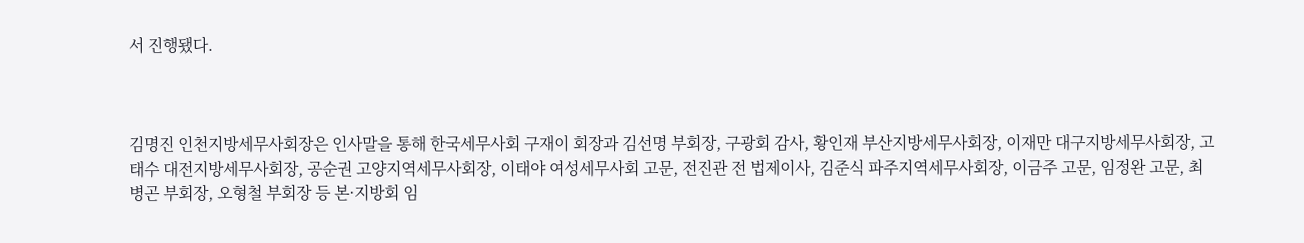서 진행됐다.



김명진 인천지방세무사회장은 인사말을 통해 한국세무사회 구재이 회장과 김선명 부회장, 구광회 감사, 황인재 부산지방세무사회장, 이재만 대구지방세무사회장, 고태수 대전지방세무사회장, 공순권 고양지역세무사회장, 이태야 여성세무사회 고문, 전진관 전 법제이사, 김준식 파주지역세무사회장, 이금주 고문, 임정완 고문, 최병곤 부회장, 오형철 부회장 등 본·지방회 임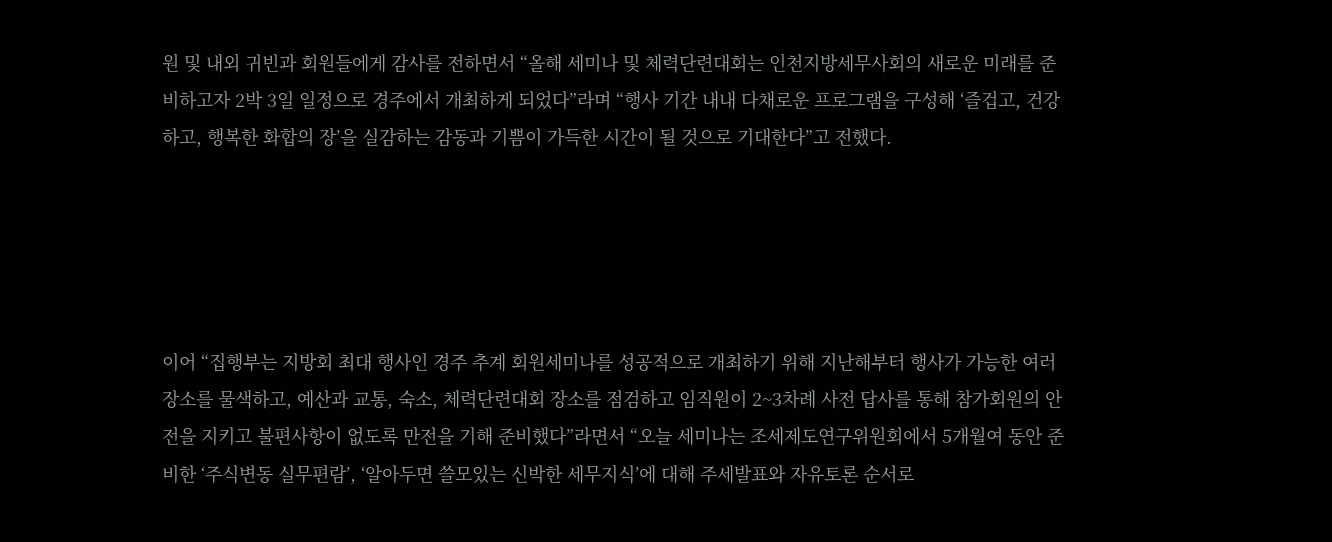원 및 내외 귀빈과 회원들에게 감사를 전하면서 “올해 세미나 및 체력단련대회는 인천지방세무사회의 새로운 미래를 준비하고자 2박 3일 일정으로 경주에서 개최하게 되었다”라며 “행사 기간 내내 다채로운 프로그램을 구성해 ‘즐겁고, 건강하고, 행복한 화합의 장’을 실감하는 감동과 기쁨이 가득한 시간이 될 것으로 기대한다”고 전했다.





이어 “집행부는 지방회 최대 행사인 경주 추계 회원세미나를 성공적으로 개최하기 위해 지난해부터 행사가 가능한 여러 장소를 물색하고, 예산과 교통, 숙소, 체력단련대회 장소를 점검하고 임직원이 2~3차례 사전 답사를 통해 참가회원의 안전을 지키고 불편사항이 없도록 만전을 기해 준비했다”라면서 “오늘 세미나는 조세제도연구위원회에서 5개월여 동안 준비한 ‘주식변동 실무편람’, ‘알아두면 쓸모있는 신박한 세무지식’에 대해 주세발표와 자유토론 순서로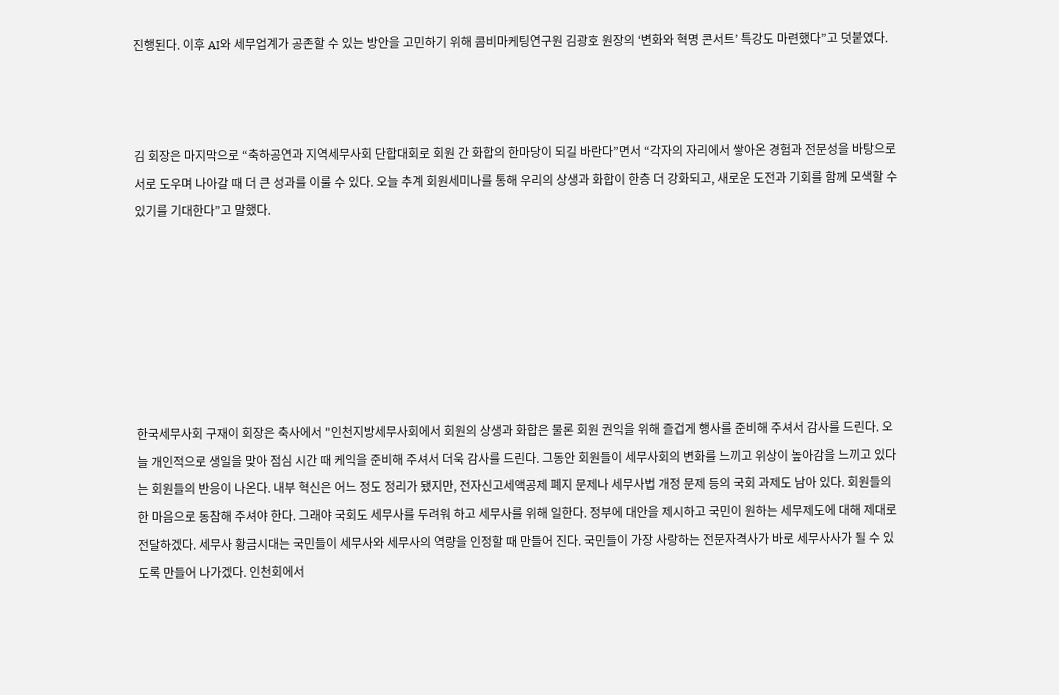진행된다. 이후 AI와 세무업계가 공존할 수 있는 방안을 고민하기 위해 콤비마케팅연구원 김광호 원장의 ‘변화와 혁명 콘서트’ 특강도 마련했다”고 덧붙였다.



김 회장은 마지막으로 “축하공연과 지역세무사회 단합대회로 회원 간 화합의 한마당이 되길 바란다”면서 “각자의 자리에서 쌓아온 경험과 전문성을 바탕으로 서로 도우며 나아갈 때 더 큰 성과를 이룰 수 있다. 오늘 추계 회원세미나를 통해 우리의 상생과 화합이 한층 더 강화되고, 새로운 도전과 기회를 함께 모색할 수 있기를 기대한다”고 말했다.







한국세무사회 구재이 회장은 축사에서 "인천지방세무사회에서 회원의 상생과 화합은 물론 회원 권익을 위해 즐겁게 행사를 준비해 주셔서 감사를 드린다. 오늘 개인적으로 생일을 맞아 점심 시간 때 케익을 준비해 주셔서 더욱 감사를 드린다. 그동안 회원들이 세무사회의 변화를 느끼고 위상이 높아감을 느끼고 있다는 회원들의 반응이 나온다. 내부 혁신은 어느 정도 정리가 됐지만, 전자신고세액공제 폐지 문제나 세무사법 개정 문제 등의 국회 과제도 남아 있다. 회원들의 한 마음으로 동참해 주셔야 한다. 그래야 국회도 세무사를 두려워 하고 세무사를 위해 일한다. 정부에 대안을 제시하고 국민이 원하는 세무제도에 대해 제대로 전달하겠다. 세무사 황금시대는 국민들이 세무사와 세무사의 역량을 인정할 때 만들어 진다. 국민들이 가장 사랑하는 전문자격사가 바로 세무사사가 될 수 있도록 만들어 나가겠다. 인천회에서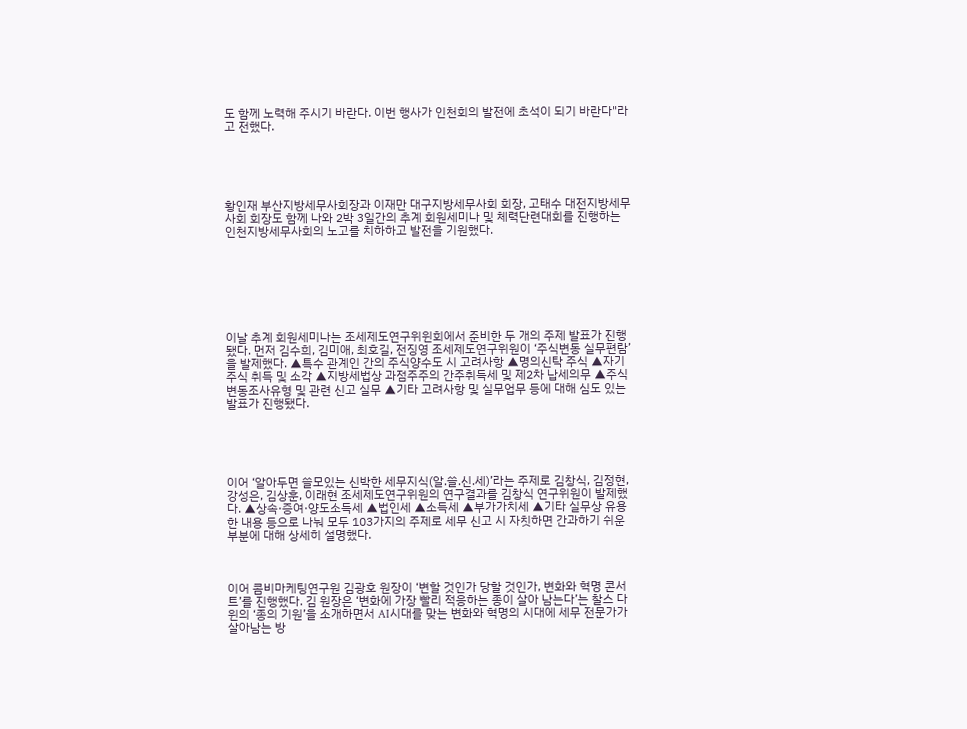도 함께 노력해 주시기 바란다. 이번 행사가 인천회의 발전에 초석이 되기 바란다"라고 전했다.





황인재 부산지방세무사회장과 이재만 대구지방세무사회 회장, 고태수 대전지방세무사회 회장도 함께 나와 2박 3일간의 추계 회원세미나 및 체력단련대회를 진행하는 인천지방세무사회의 노고를 치하하고 발전을 기원했다.







이날 추계 회원세미나는 조세제도연구위윈회에서 준비한 두 개의 주제 발표가 진행됐다. 먼저 김수희, 김미애, 최호길, 전징영 조세제도연구위원이 ‘주식변동 실무편람’을 발제했다. ▲특수 관계인 간의 주식양수도 시 고려사항 ▲명의신탁 주식 ▲자기주식 취득 및 소각 ▲지방세법상 과점주주의 간주취득세 및 제2차 납세의무 ▲주식변동조사유형 및 관련 신고 실무 ▲기타 고려사항 및 실무업무 등에 대해 심도 있는 발표가 진행됐다.





이어 ‘알아두면 쓸모있는 신박한 세무지식(알.쓸.신.세)’라는 주제로 김창식, 김정현, 강성은, 김상훈, 이래현 조세제도연구위원의 연구결과를 김창식 연구위원이 발제했다. ▲상속·증여·양도소득세 ▲법인세 ▲소득세 ▲부가가치세 ▲기타 실무상 유용한 내용 등으로 나눠 모두 103가지의 주제로 세무 신고 시 자칫하면 간과하기 쉬운 부분에 대해 상세히 설명했다.



이어 콤비마케팅연구원 김광호 원장이 ‘변할 것인가 당할 것인가, 변화와 혁명 콘서트’를 진행했다. 김 원장은 ‘변화에 가장 빨리 적응하는 종이 살아 남는다’는 찰스 다윈의 ‘종의 기원’을 소개하면서 AI시대를 맞는 변화와 혁명의 시대에 세무 전문가가 살아남는 방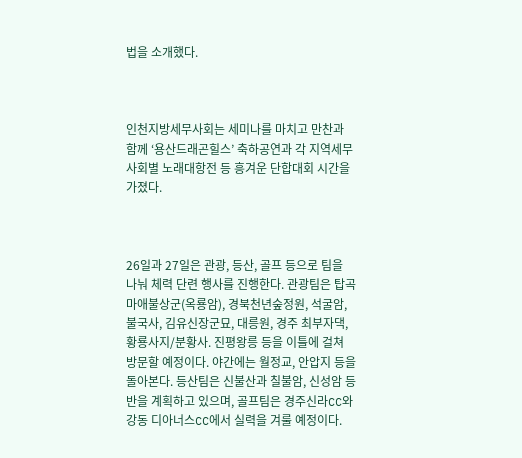법을 소개했다.



인천지방세무사회는 세미나를 마치고 만찬과 함께 ‘용산드래곤힐스’ 축하공연과 각 지역세무사회별 노래대항전 등 흥겨운 단합대회 시간을 가졌다.



26일과 27일은 관광, 등산, 골프 등으로 팀을 나눠 체력 단련 행사를 진행한다. 관광팀은 탑곡마애불상군(옥룡암), 경북천년숲정원, 석굴암, 불국사, 김유신장군묘, 대릉원, 경주 최부자댁, 황룡사지/분황사. 진평왕릉 등을 이틀에 걸쳐 방문할 예정이다. 야간에는 월정교, 안압지 등을 돌아본다. 등산팀은 신불산과 칠불암, 신성암 등반을 계획하고 있으며, 골프팀은 경주신라CC와 강동 디아너스CC에서 실력을 겨룰 예정이다.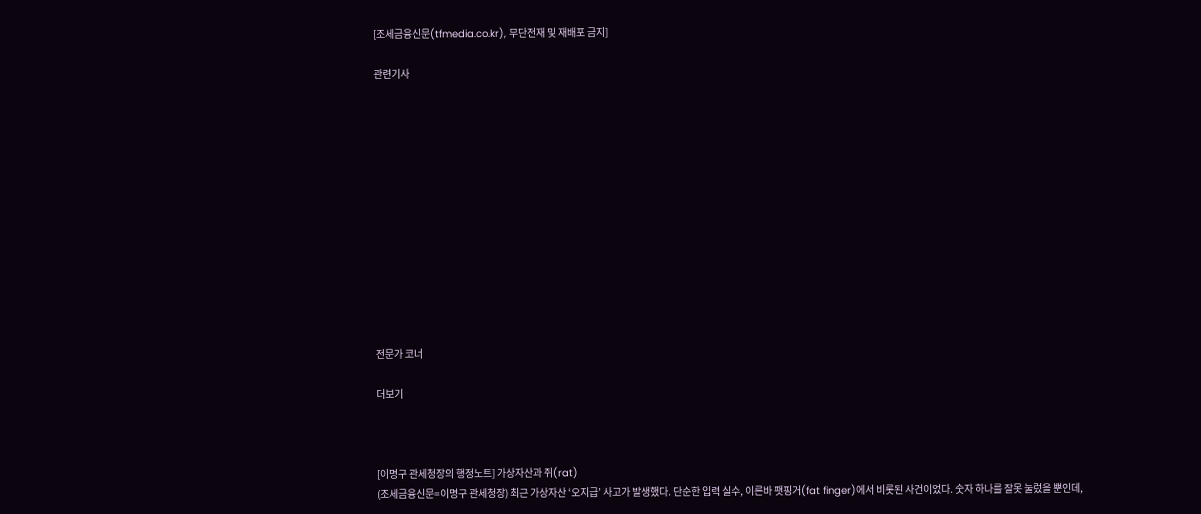[조세금융신문(tfmedia.co.kr), 무단전재 및 재배포 금지]

관련기사













전문가 코너

더보기



[이명구 관세청장의 행정노트] 가상자산과 쥐(rat)
(조세금융신문=이명구 관세청장) 최근 가상자산 ‘오지급’ 사고가 발생했다. 단순한 입력 실수, 이른바 팻핑거(fat finger)에서 비롯된 사건이었다. 숫자 하나를 잘못 눌렀을 뿐인데,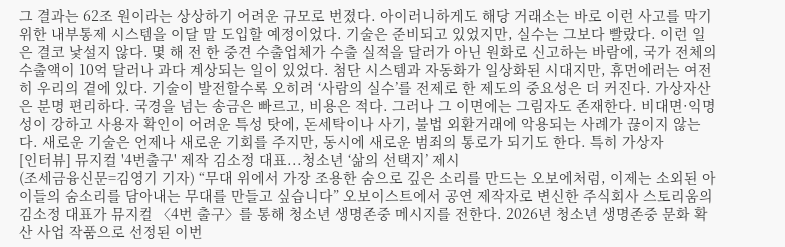그 결과는 62조 원이라는 상상하기 어려운 규모로 번졌다. 아이러니하게도 해당 거래소는 바로 이런 사고를 막기 위한 내부통제 시스템을 이달 말 도입할 예정이었다. 기술은 준비되고 있었지만, 실수는 그보다 빨랐다. 이런 일은 결코 낯설지 않다. 몇 해 전 한 중견 수출업체가 수출 실적을 달러가 아닌 원화로 신고하는 바람에, 국가 전체의 수출액이 10억 달러나 과다 계상되는 일이 있었다. 첨단 시스템과 자동화가 일상화된 시대지만, 휴먼에러는 여전히 우리의 곁에 있다. 기술이 발전할수록 오히려 ‘사람의 실수’를 전제로 한 제도의 중요성은 더 커진다. 가상자산은 분명 편리하다. 국경을 넘는 송금은 빠르고, 비용은 적다. 그러나 그 이면에는 그림자도 존재한다. 비대면·익명성이 강하고 사용자 확인이 어려운 특성 탓에, 돈세탁이나 사기, 불법 외환거래에 악용되는 사례가 끊이지 않는다. 새로운 기술은 언제나 새로운 기회를 주지만, 동시에 새로운 범죄의 통로가 되기도 한다. 특히 가상자
[인터뷰] 뮤지컬 '4번출구' 제작 김소정 대표...청소년 ‘삶의 선택지’ 제시
(조세금융신문=김영기 기자) “무대 위에서 가장 조용한 숨으로 깊은 소리를 만드는 오보에처럼, 이제는 소외된 아이들의 숨소리를 담아내는 무대를 만들고 싶습니다” 오보이스트에서 공연 제작자로 변신한 주식회사 스토리움의 김소정 대표가 뮤지컬 〈4번 출구〉를 통해 청소년 생명존중 메시지를 전한다. 2026년 청소년 생명존중 문화 확산 사업 작품으로 선정된 이번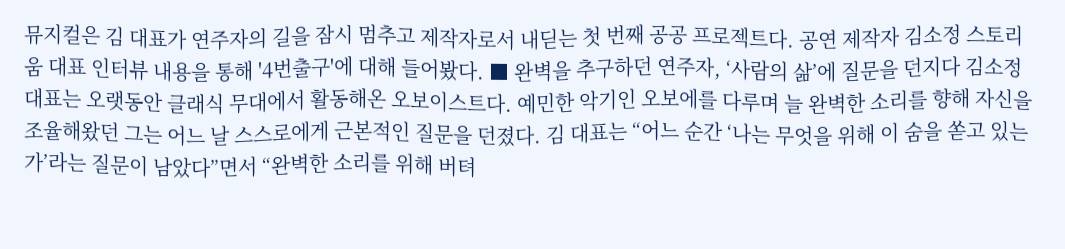뮤지컬은 김 대표가 연주자의 길을 잠시 멈추고 제작자로서 내딛는 첫 번째 공공 프로젝트다. 공연 제작자 김소정 스토리움 대표 인터뷰 내용을 통해 '4번출구'에 대해 들어봤다. ■ 완벽을 추구하던 연주자, ‘사람의 삶’에 질문을 던지다 김소정 대표는 오랫동안 클래식 무대에서 활동해온 오보이스트다. 예민한 악기인 오보에를 다루며 늘 완벽한 소리를 향해 자신을 조율해왔던 그는 어느 날 스스로에게 근본적인 질문을 던졌다. 김 대표는 “어느 순간 ‘나는 무엇을 위해 이 숨을 쏟고 있는가’라는 질문이 남았다”면서 “완벽한 소리를 위해 버텨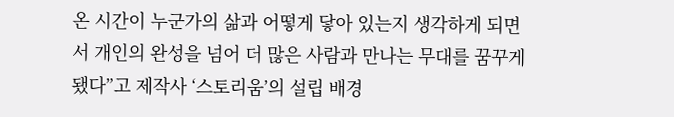온 시간이 누군가의 삶과 어떻게 닿아 있는지 생각하게 되면서 개인의 완성을 넘어 더 많은 사람과 만나는 무대를 꿈꾸게 됐다”고 제작사 ‘스토리움’의 설립 배경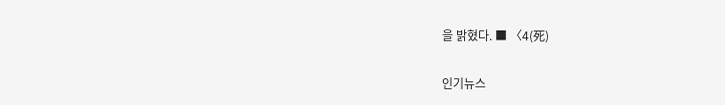을 밝혔다. ■ 〈4(死)


인기뉴스